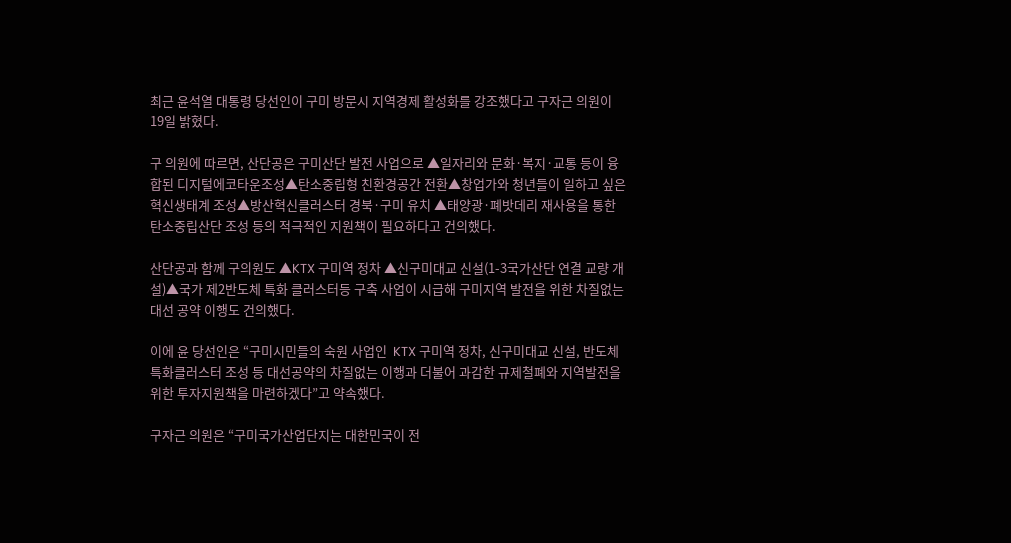최근 윤석열 대통령 당선인이 구미 방문시 지역경제 활성화를 강조했다고 구자근 의원이 19일 밝혔다.

구 의원에 따르면, 산단공은 구미산단 발전 사업으로 ▲일자리와 문화·복지·교통 등이 융합된 디지털에코타운조성▲탄소중립형 친환경공간 전환▲창업가와 청년들이 일하고 싶은 혁신생태계 조성▲방산혁신클러스터 경북·구미 유치 ▲태양광·폐밧데리 재사용을 통한 탄소중립산단 조성 등의 적극적인 지원책이 필요하다고 건의했다.

산단공과 함께 구의원도 ▲KTX 구미역 정차 ▲신구미대교 신설(1-3국가산단 연결 교량 개설)▲국가 제2반도체 특화 클러스터등 구축 사업이 시급해 구미지역 발전을 위한 차질없는 대선 공약 이행도 건의했다.

이에 윤 당선인은 “구미시민들의 숙원 사업인  KTX 구미역 정차, 신구미대교 신설, 반도체 특화클러스터 조성 등 대선공약의 차질없는 이행과 더불어 과감한 규제철폐와 지역발전을 위한 투자지원책을 마련하겠다”고 약속했다.

구자근 의원은 “구미국가산업단지는 대한민국이 전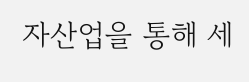자산업을 통해 세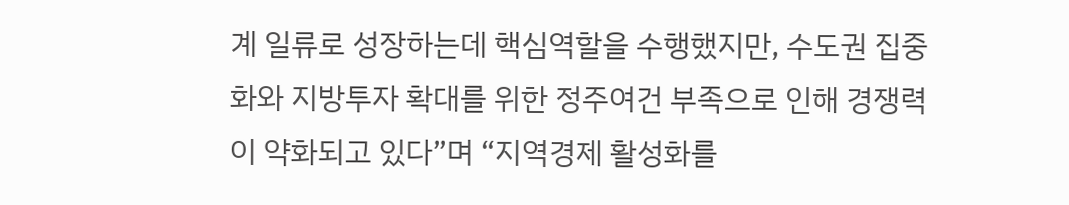계 일류로 성장하는데 핵심역할을 수행했지만, 수도권 집중화와 지방투자 확대를 위한 정주여건 부족으로 인해 경쟁력이 약화되고 있다”며 “지역경제 활성화를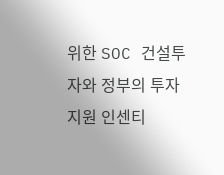위한 SOC 건설투자와 정부의 투자지원 인센티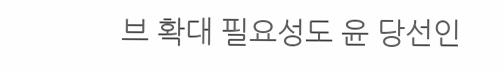브 확대 필요성도 윤 당선인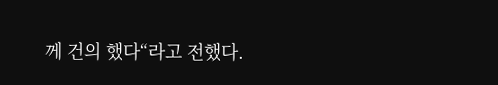께 건의 했다“라고 전했다.